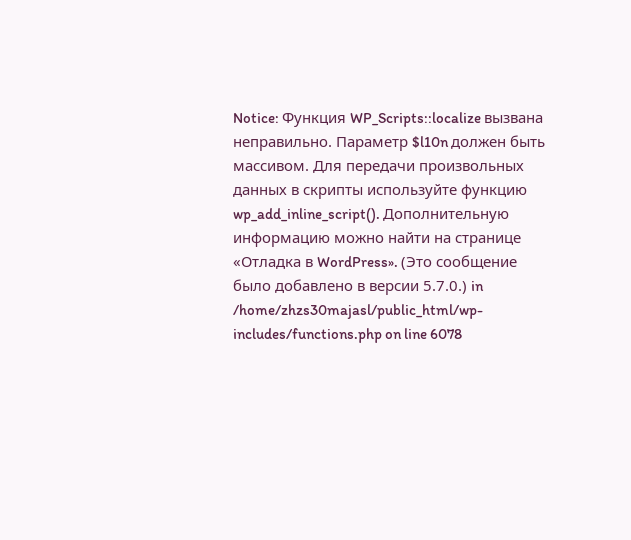Notice: Функция WP_Scripts::localize вызвана неправильно. Параметр $l10n должен быть массивом. Для передачи произвольных данных в скрипты используйте функцию wp_add_inline_script(). Дополнительную информацию можно найти на странице «Отладка в WordPress». (Это сообщение было добавлено в версии 5.7.0.) in /home/zhzs30majasl/public_html/wp-includes/functions.php on line 6078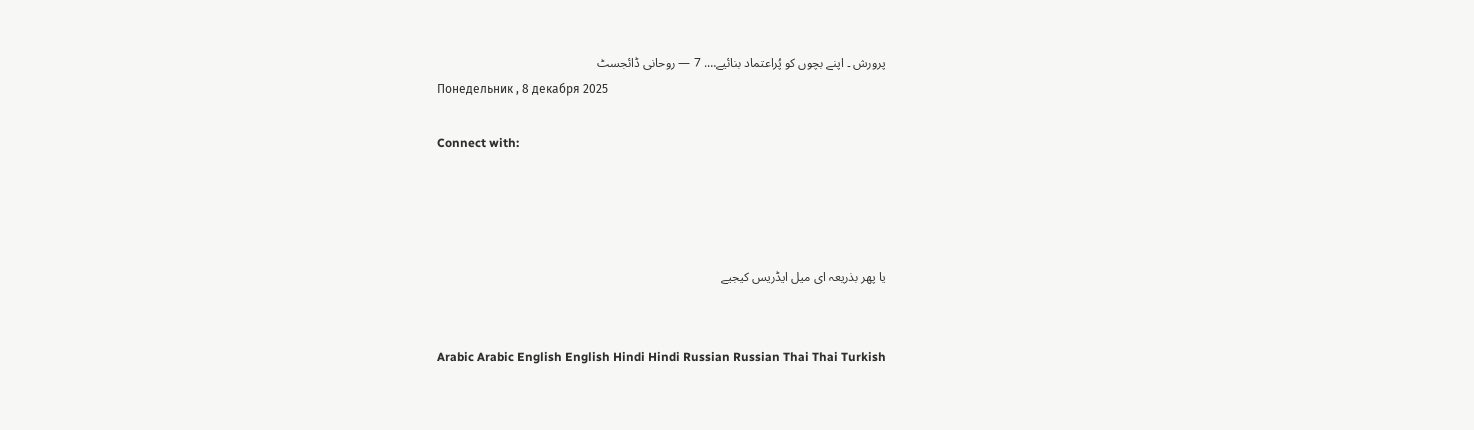پرورش ۔ اپنے بچوں کو پُراعتماد بنائیے…. 7 — روحانی ڈائجسٹ
Понедельник , 8 декабря 2025

Connect with:




یا پھر بذریعہ ای میل ایڈریس کیجیے


Arabic Arabic English English Hindi Hindi Russian Russian Thai Thai Turkish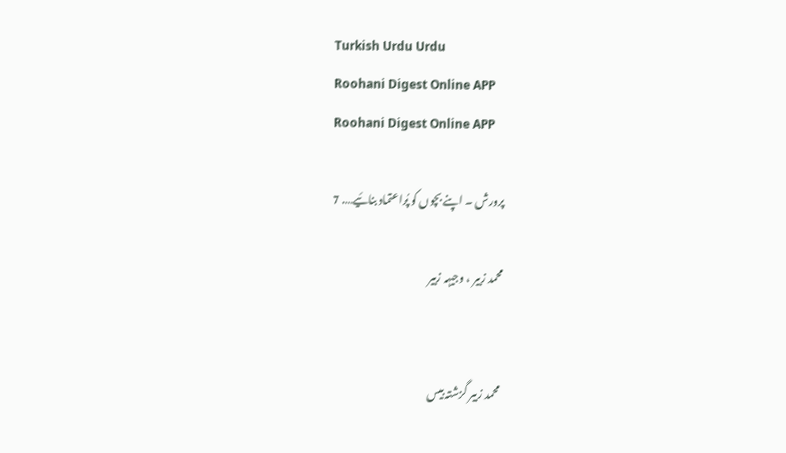Turkish Urdu Urdu
Roohani Digest Online APP
Roohani Digest Online APP

پرورش ۔ اپنے بچوں کو پُراعتماد بنائیے…. 7

محمد زبیر ، وجیہہ زبیر


 محمد زبیر گزشتہ بیس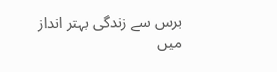برس سے زندگی بہتر انداز میں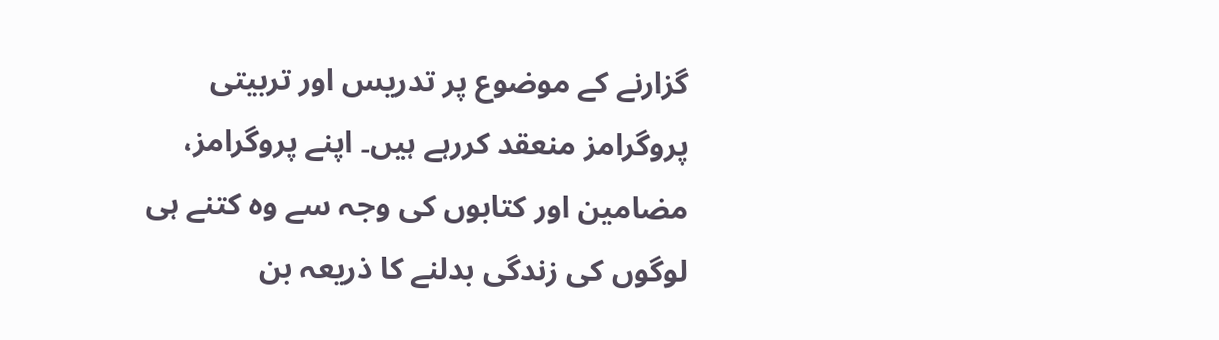گزارنے کے موضوع پر تدریس اور تربیتی پروگرامز منعقد کررہے ہیں۔ اپنے پروگرامز، مضامین اور کتابوں کی وجہ سے وہ کتنے ہی لوگوں کی زندگی بدلنے کا ذریعہ بن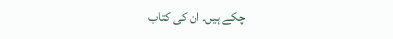چکے ہیں۔ ان کی کتاب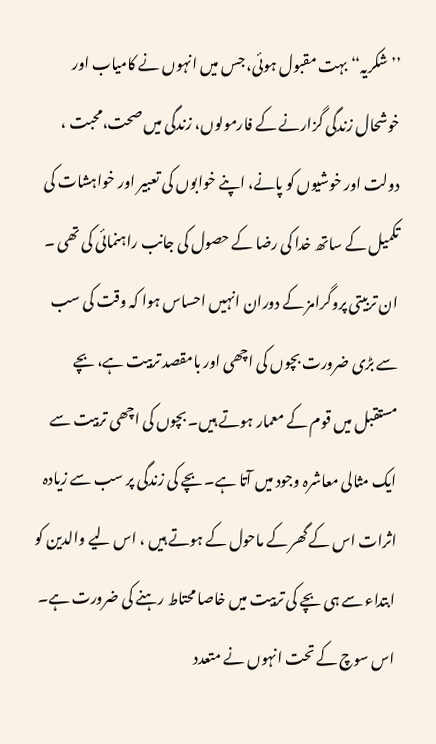’’شکریہ‘‘ بہت مقبول ہوئی، جس میں انہوں نے کامیاب اور خوشحال زندگی گزارنے کے فارمولوں، زندگی میں صحت،محبت ، دولت اور خوشیوں کو پانے، اپنے خوابوں کی تعبیر اور خواہشات کی تکمیل کے ساتھ خدا کی رضا کے حصول کی جانب راہنمائی کی تھی ۔
ان تربیتی پروگرامز کے دوران انہیں احساس ہوا کہ وقت کی سب سے بڑی ضرورت بچوں کی اچھی اور بامقصد تربیت ہے، بچے مستقبل میں قوم کے معمار ہوتے ہیں۔ بچوں کی اچھی تربیت سے ایک مثالی معاشرہ وجود میں آتا ہے۔ بچے کی زندگی پر سب سے زیادہ اثرات اس کے گھر کے ماحول کے ہوتے ہیں ، اس لیے والدین کو ابتداء سے ہی بچے کی تربیت میں خاصا محتاط رہنے کی ضرورت ہے۔ اس سوچ کے تحت انہوں نے متعدد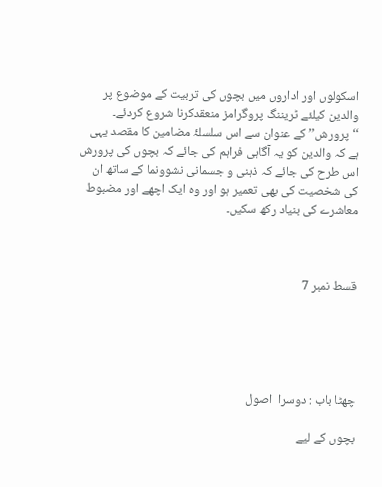اسکولوں اور اداروں میں بچوں کی تربیت کے موضوع پر والدین کیلئے ٹریننگ پروگرامز منعقدکرنا شروع کردئے۔
‘‘پرورش’’کے عنوان سے اس سلسلۂ مضامین کا مقصد یہی ہے کہ والدین کو یہ آگاہی فراہم کی جائے کہ بچوں کی پرورش اس طرح کی جائے کہ ذہنی و جسمانی نشوونما کے ساتھ ان کی شخصیت کی بھی تعمیر ہو اور وہ ایک اچھے اور مضبوط معاشرے کی بنیاد رکھ سکیں۔



قسط نمبر 7





چھٹا باب : دوسرا  اصول

بچوں کے لیے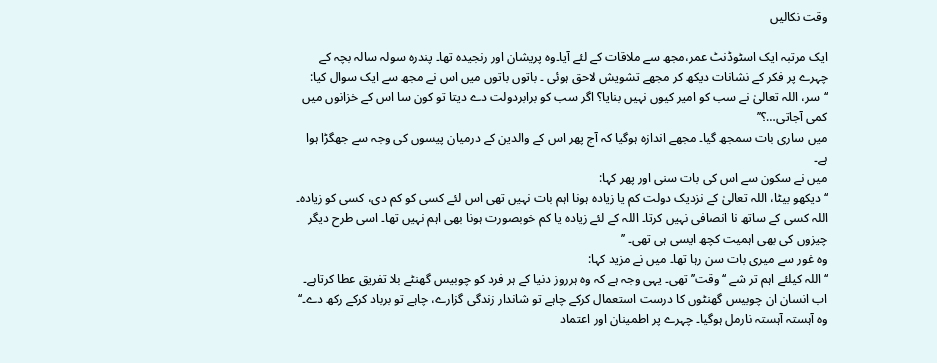وقت نکالیں

ایک مرتبہ ایک اسٹوڈنٹ عمر،مجھ سے ملاقات کے لئے آیا۔وہ پریشان اور رنجیدہ تھا۔ پندرہ سولہ سالہ بچہ کے چہرے پر فکر کے نشانات دیکھ کر مجھے تشویش لاحق ہوئی ۔ باتوں باتوں میں اس نے مجھ سے ایک سوال کیا:
‘‘سر، اللہ تعالیٰ نے سب کو امیر کیوں نہیں بنایا؟ اگر سب کو برابردولت دے دیتا تو کون سا اس کے خزانوں میں کمی آجاتی…؟’’
میں ساری بات سمجھ گیا۔ مجھے اندازہ ہوگیا کہ آج پھر اس کے والدین کے درمیان پیسوں کی وجہ سے جھگڑا ہوا ہے۔
میں نے سکون سے اس کی بات سنی اور پھر کہا:
‘‘ دیکھو بیٹا، اللہ تعالیٰ کے نزدیک دولت کم یا زیادہ ہونا اہم بات نہیں تھی اس لئے کسی کو کم دی، کسی کو زیادہ۔ اللہ کسی کے ساتھ نا انصافی نہیں کرتا۔ اللہ کے لئے زیادہ یا کم خوبصورت ہونا بھی اہم نہیں تھا۔ اسی طرح دیگر چیزوں کی بھی اہمیت کچھ ایسی ہی تھی۔ ’’
وہ غور سے میری بات سن رہا تھا۔ میں نے مزید کہا:
‘‘اللہ کیلئے اہم تر شے ‘‘وقت’’ تھی۔ یہی وجہ ہے کہ وہ ہرروز دنیا کے ہر فرد کو چوبیس گھنٹے بلا تفریق عطا کرتاہے۔ اب انسان ان چوبیس گھنٹوں کا درست استعمال کرکے چاہے تو شاندار زندگی گزارے، چاہے تو برباد کرکے رکھ دے۔‘‘
وہ آہستہ آہستہ نارمل ہوگیا۔ چہرے پر اطمینان اور اعتماد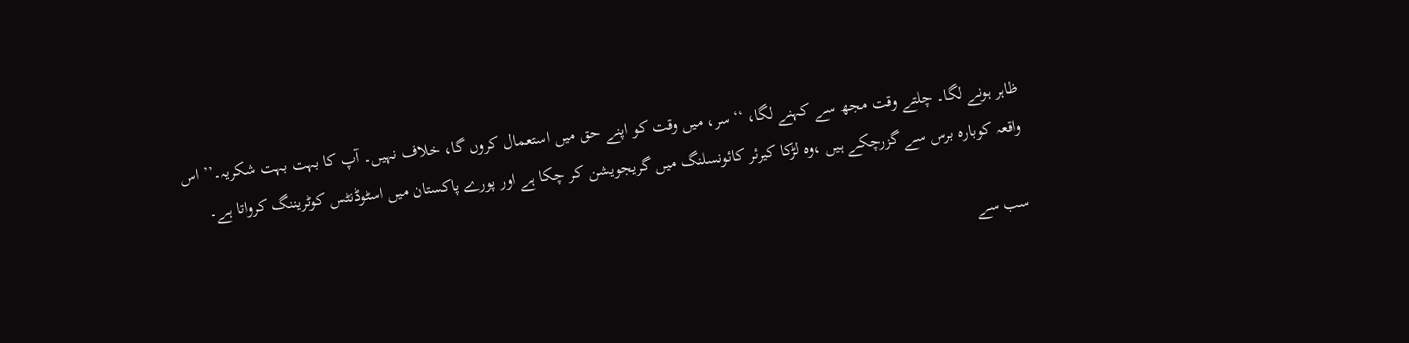ظاہر ہونے لگا۔ چلتے وقت مجھ سے کہنے لگا، ‘‘سر، میں وقت کو اپنے حق میں استعمال کروں گا، خلاف نہیں۔ آپ کا بہت بہت شکریہ۔’’ اس واقعہ کوبارہ برس سے گزرچکے ہیں ،وہ لڑکا کیرئر کائونسلنگ میں گریجویشن کر چکا ہے اور پورے پاکستان میں اسٹوڈنٹس کوٹریننگ کرواتا ہے۔

سب سے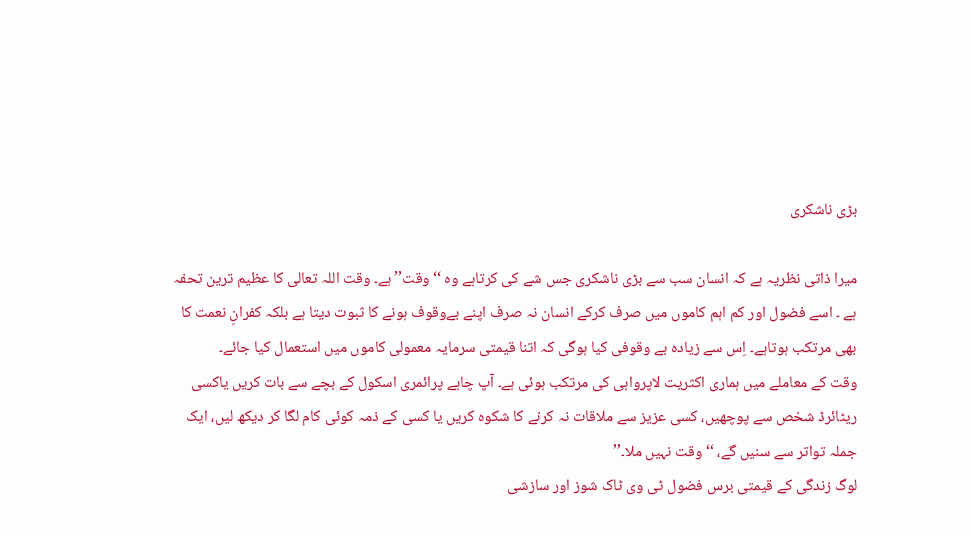بڑی ناشکری

میرا ذاتی نظریہ ہے کہ انسان سب سے بڑی ناشکری جس شے کی کرتاہے وہ ‘‘وقت’’ ہے۔ وقت اللہ تعالی کا عظیم ترین تحفہ ہے ۔ اسے فضول اور کم اہم کاموں میں صرف کرکے انسان نہ صرف اپنے بےوقوف ہونے کا ثبوت دیتا ہے بلکہ کفرانِ نعمت کا بھی مرتکب ہوتاہے۔ اِس سے زیادہ بے وقوفی کیا ہوگی کہ اتنا قیمتی سرمایہ معمولی کاموں میں استعمال کیا جائے۔
وقت کے معاملے میں ہماری اکثریت لاپرواہی کی مرتکب ہوئی ہے۔ آپ چاہے پرائمری اسکول کے بچے سے بات کریں یاکسی ریٹائرڈ شخص سے پوچھیں، کسی عزیز سے ملاقات نہ کرنے کا شکوہ کریں یا کسی کے ذمہ کوئی کام لگا کر دیکھ لیں، ایک جملہ تواتر سے سنیں گے، ‘‘ وقت نہیں ملا۔’’
لوگ زندگی کے قیمتی برس فضول ٹی وی ٹاک شوز اور سازشی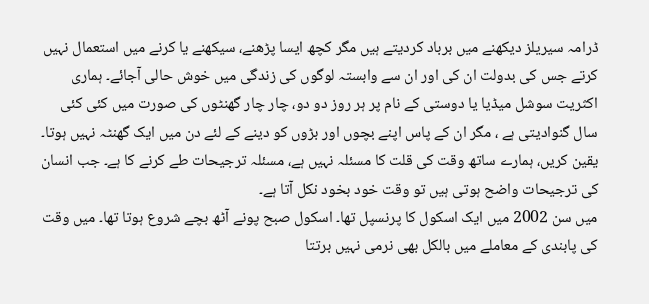ڈرامہ سیریلز دیکھنے میں برباد کردیتے ہیں مگر کچھ ایسا پڑھنے، سیکھنے یا کرنے میں استعمال نہیں کرتے جس کی بدولت ان کی اور ان سے وابستہ لوگوں کی زندگی میں خوش حالی آجائے۔ ہماری اکثریت سوشل میڈیا یا دوستی کے نام پر ہر روز دو دو، چار چار گھنٹوں کی صورت میں کئی کئی سال گنوادیتی ہے ، مگر ان کے پاس اپنے بچوں اور بڑوں کو دینے کے لئے دن میں ایک گھنٹہ نہیں ہوتا۔
یقین کریں، ہمارے ساتھ وقت کی قلت کا مسئلہ نہیں ہے، مسئلہ ترجیحات طے کرنے کا ہے۔ جب انسان کی ترجیحات واضح ہوتی ہیں تو وقت خود بخود نکل آتا ہے۔
میں سن 2002 میں ایک اسکول کا پرنسپل تھا۔ اسکول صبح پونے آٹھ بچے شروع ہوتا تھا۔ میں وقت کی پابندی کے معاملے میں بالکل بھی نرمی نہیں برتتا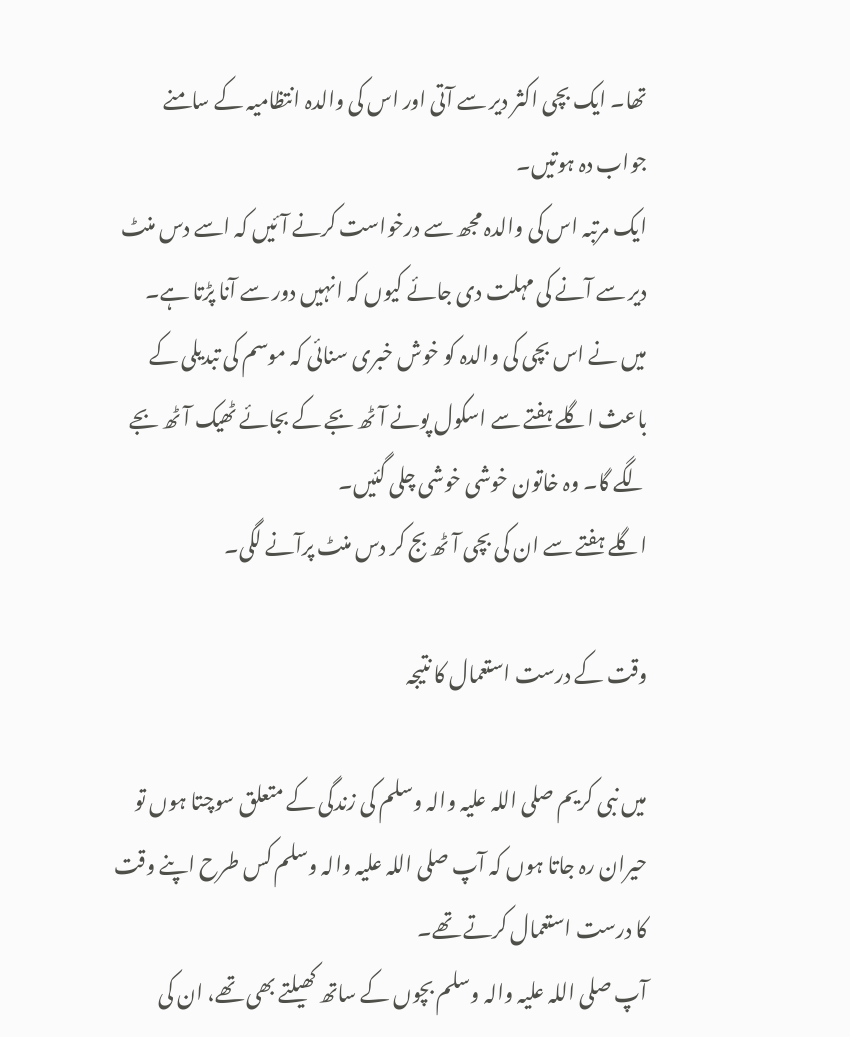تھا۔ ایک بچی اکثر دیر سے آتی اور اس کی والدہ انتظامیہ کے سامنے جواب دہ ہوتیں۔
ایک مرتبہ اس کی والدہ مجھ سے درخواست کرنے آئیں کہ اسے دس منٹ دیر سے آنے کی مہلت دی جائے کیوں کہ انہیں دور سے آنا پڑتا ہے۔ میں نے اس بچی کی والدہ کو خوش خبری سنائی کہ موسم کی تبدیلی کے باعث اگلے ہفتے سے اسکول پونے آٹھ بجے کے بجائے ٹھیک آٹھ بجے لگے گا۔ وہ خاتون خوشی خوشی چلی گئیں۔
اگلے ہفتے سے ان کی بچی آٹھ بج کر دس منٹ پرآنے لگی۔

وقت کے درست استعمال کا نتیجہ

میں نبی کریم صلی اللہ علیہ والہ وسلم کی زندگی کے متعلق سوچتا ہوں تو حیران رہ جاتا ہوں کہ آپ صلی اللہ علیہ والہ وسلم کس طرح اپنے وقت کا درست استعمال کرتے تھے۔
آپ صلی اللہ علیہ والہ وسلم بچوں کے ساتھ کھیلتے بھی تھے، ان کی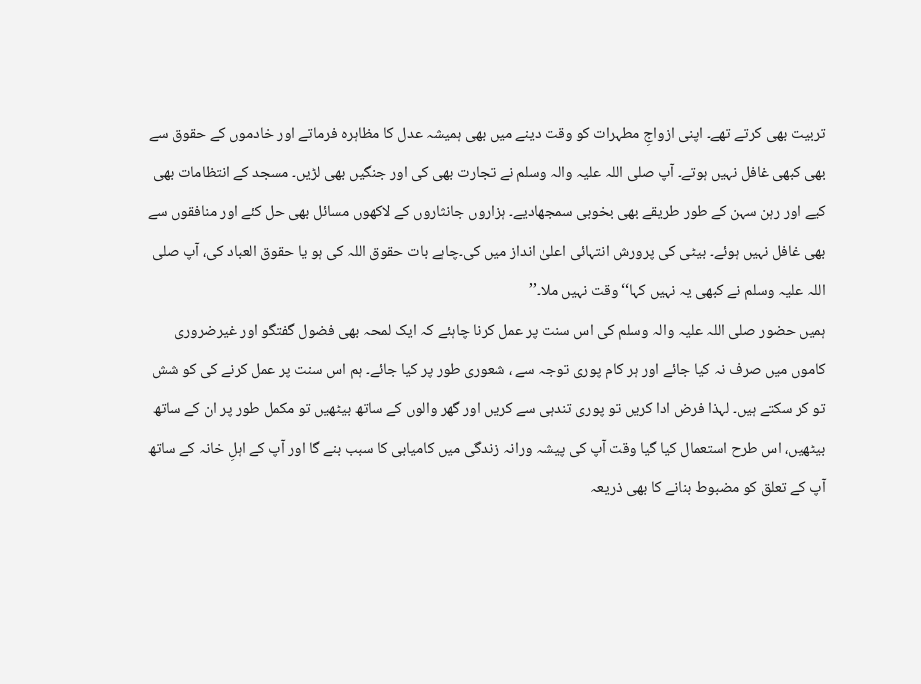تربیت بھی کرتے تھے۔ اپنی ازواجِ مطہرات کو وقت دینے میں بھی ہمیشہ عدل کا مظاہرہ فرماتے اور خادموں کے حقوق سے بھی کبھی غافل نہیں ہوتے۔ آپ صلی اللہ علیہ والہ وسلم نے تجارت بھی کی اور جنگیں بھی لڑیں۔ مسجد کے انتظامات بھی کیے اور رہن سہن کے طور طریقے بھی بخوبی سمجھادیے۔ ہزاروں جانثاروں کے لاکھوں مسائل بھی حل کئے اور منافقوں سے بھی غافل نہیں ہوئے۔ بیٹی کی پرورش انتہائی اعلیٰ انداز میں کی۔چاہے بات حقوق اللہ کی ہو یا حقوق العباد کی، آپ صلی اللہ علیہ وسلم نے کبھی یہ نہیں کہا‘‘وقت نہیں ملا۔’’
ہمیں حضور صلی اللہ علیہ والہ وسلم کی اس سنت پر عمل کرنا چاہئے کہ ایک لمحہ بھی فضول گفتگو اور غیرضروری کاموں میں صرف نہ کیا جائے اور ہر کام پوری توجہ سے ، شعوری طور پر کیا جائے۔ ہم اس سنت پر عمل کرنے کی کو شش تو کر سکتے ہیں۔ لہذا فرض ادا کریں تو پوری تندہی سے کریں اور گھر والوں کے ساتھ بیٹھیں تو مکمل طور پر ان کے ساتھ بیٹھیں، اس طرح استعمال کیا گیا وقت آپ کی پیشہ ورانہ زندگی میں کامیابی کا سبب بنے گا اور آپ کے اہلِ خانہ کے ساتھ آپ کے تعلق کو مضبوط بنانے کا بھی ذریعہ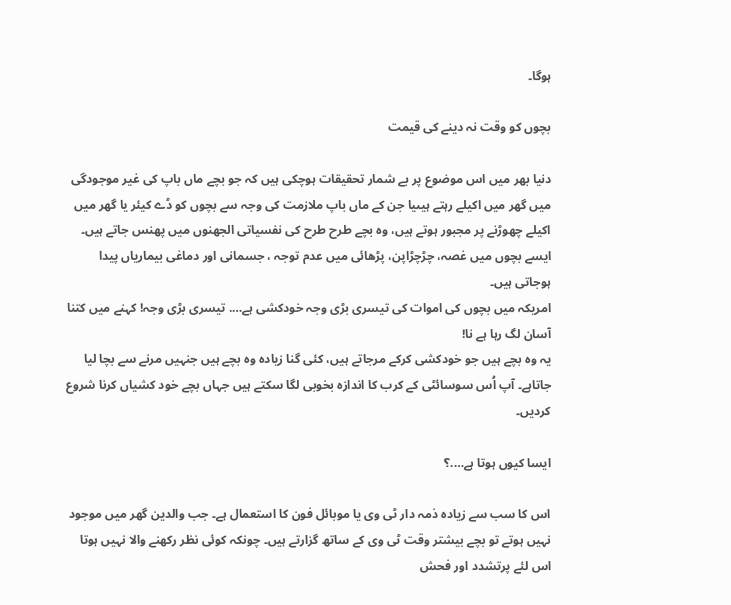ہوگا۔

بچوں کو وقت نہ دینے کی قیمت

دنیا بھر میں اس موضوع پر بے شمار تحقیقات ہوچکی ہیں کہ جو بچے ماں باپ کی غیر موجودگی میں گھر میں اکیلے رہتے ہیںیا جن کے ماں باپ ملازمت کی وجہ سے بچوں کو ڈے کیئر یا گھر میں اکیلے چھوڑنے پر مجبور ہوتے ہیں، وہ بچے طرح طرح کی نفسیاتی الجھنوں میں پھنس جاتے ہیں۔ ایسے بچوں میں غصہ، چڑچڑاپن، پڑھائی میں عدم توجہ ، جسمانی اور دماغی بیماریاں پیدا ہوجاتی ہیں۔
امریکہ میں بچوں کی اموات کی تیسری بڑی وجہ خودکشی ہے…. تیسری بڑی وجہ! کہنے میں کتنا آسان لگ رہا ہے نا!
یہ وہ بچے ہیں جو خودکشی کرکے مرجاتے ہیں، کئی گنا زیادہ وہ بچے ہیں جنہیں مرنے سے بچا لیا جاتاہے۔ آپ اُس سوسائٹی کے کرب کا اندازہ بخوبی لگا سکتے ہیں جہاں بچے خود کشیاں کرنا شروع کردیں۔

ایسا کیوں ہوتا ہے….؟

اس کا سب سے زیادہ ذمہ دار ٹی وی یا موبائل فون کا استعمال ہے۔ جب والدین گھر میں موجود نہیں ہوتے تو بچے بیشتر وقت ٹی وی کے ساتھ گزارتے ہیں۔ چونکہ کوئی نظر رکھنے والا نہیں ہوتا اس لئے پرتشدد اور فحش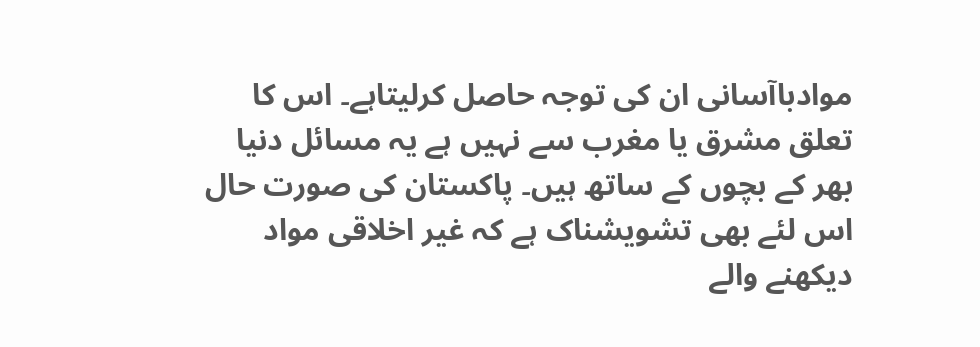موادباآسانی ان کی توجہ حاصل کرلیتاہے۔ اس کا تعلق مشرق یا مغرب سے نہیں ہے یہ مسائل دنیا بھر کے بچوں کے ساتھ ہیں۔ پاکستان کی صورت حال اس لئے بھی تشویشناک ہے کہ غیر اخلاقی مواد دیکھنے والے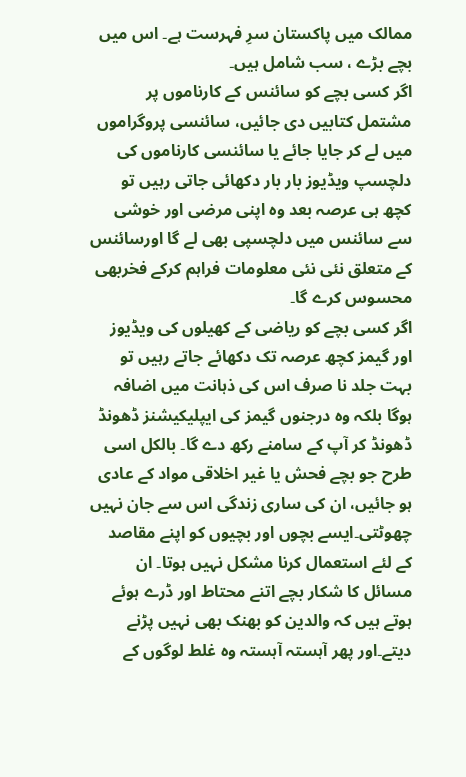ممالک میں پاکستان سرِ فہرست ہے۔ اس میں بچے بڑے ، سب شامل ہیں۔
اگر کسی بچے کو سائنس کے کارناموں پر مشتمل کتابیں دی جائیں، سائنسی پروگراموں میں لے کر جایا جائے یا سائنسی کارناموں کی دلچسپ ویڈیوز بار بار دکھائی جاتی رہیں تو کچھ ہی عرصہ بعد وہ اپنی مرضی اور خوشی سے سائنس میں دلچسپی بھی لے گا اورسائنس کے متعلق نئی نئی معلومات فراہم کرکے فخربھی محسوس کرے گا۔
اگر کسی بچے کو ریاضی کے کھیلوں کی ویڈیوز اور گیمز کچھ عرصہ تک دکھائے جاتے رہیں تو بہت جلد نا صرف اس کی ذہانت میں اضافہ ہوگا بلکہ وہ درجنوں گیمز کی ایپلیکیشنز ڈھونڈ ڈھونڈ کر آپ کے سامنے رکھ دے گا۔ بالکل اسی طرح جو بچے فحش یا غیر اخلاقی مواد کے عادی ہو جائیں، ان کی ساری زندگی اس سے جان نہیں چھوٹتی۔ایسے بچوں اور بچیوں کو اپنے مقاصد کے لئے استعمال کرنا مشکل نہیں ہوتا۔ ان مسائل کا شکار بچے اتنے محتاط اور ڈرے ہوئے ہوتے ہیں کہ والدین کو بھنک بھی نہیں پڑنے دیتے۔اور پھر آہستہ آہستہ وہ غلط لوگوں کے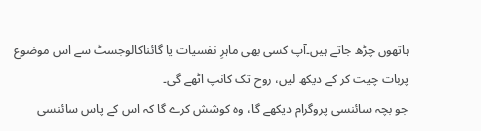ہاتھوں چڑھ جاتے ہیں۔آپ کسی بھی ماہرِ نفسیات یا گائناکالوجسٹ سے اس موضوع پربات چیت کر کے دیکھ لیں، روح تک کانپ اٹھے گی۔
جو بچہ سائنسی پروگرام دیکھے گا، وہ کوشش کرے گا کہ اس کے پاس سائنسی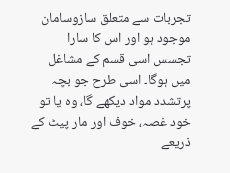تجربات سے متعلق سازوسامان موجود ہو اور اس کا سارا تجسس اسی قسم کے مشاغل میں ہوگا۔ اسی طرح جو بچہ پرتشدد مواد دیکھے گا، وہ یا تو خود غصہ، خوف اور مار پیٹ کے ذریعے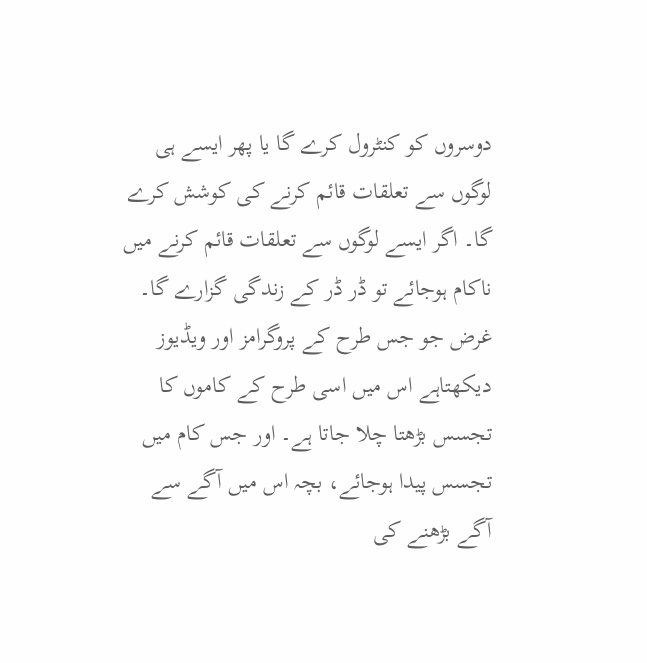دوسروں کو کنٹرول کرے گا یا پھر ایسے ہی لوگوں سے تعلقات قائم کرنے کی کوشش کرے گا۔ اگر ایسے لوگوں سے تعلقات قائم کرنے میں ناکام ہوجائے تو ڈر ڈر کے زندگی گزارے گا۔ غرض جو جس طرح کے پروگرامز اور ویڈیوز دیکھتاہے اس میں اسی طرح کے کاموں کا تجسس بڑھتا چلا جاتا ہے۔ اور جس کام میں تجسس پیدا ہوجائے، بچہ اس میں آگے سے آگے بڑھنے کی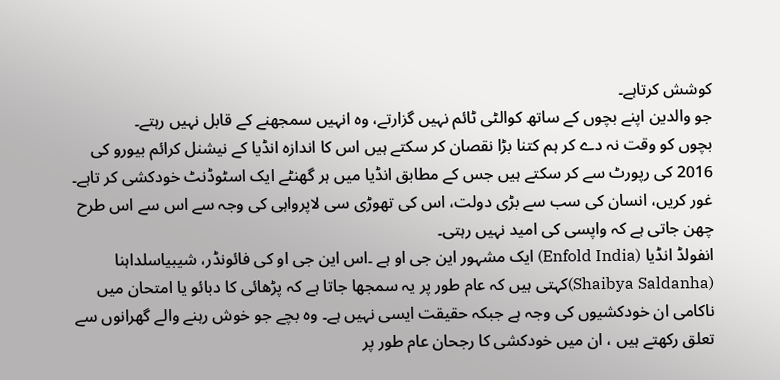کوشش کرتاہے۔
جو والدین اپنے بچوں کے ساتھ کوالٹی ٹائم نہیں گزارتے، وہ انہیں سمجھنے کے قابل نہیں رہتے۔
بچوں کو وقت نہ دے کر ہم کتنا بڑا نقصان کر سکتے ہیں اس کا اندازہ انڈیا کے نیشنل کرائم بیورو کی 2016 کی رپورٹ سے کر سکتے ہیں جس کے مطابق انڈیا میں ہر گھنٹے ایک اسٹوڈنٹ خودکشی کر تاہے۔ غور کریں، انسان کی سب سے بڑی دولت، اس کی تھوڑی سی لاپرواہی کی وجہ سے اس سے اس طرح چھن جاتی ہے کہ واپسی کی امید نہیں رہتی۔
انفولڈ انڈیا (Enfold India) ایک مشہور این جی او ہے ۔اس این جی او کی فائونڈر، شیبیاسلداہنا (Shaibya Saldanha)کہتی ہیں کہ عام طور پر یہ سمجھا جاتا ہے کہ پڑھائی کا دبائو یا امتحان میں ناکامی ان خودکشیوں کی وجہ ہے جبکہ حقیقت ایسی نہیں ہے۔ وہ بچے جو خوش رہنے والے گھرانوں سے تعلق رکھتے ہیں ، ان میں خودکشی کا رجحان عام طور پر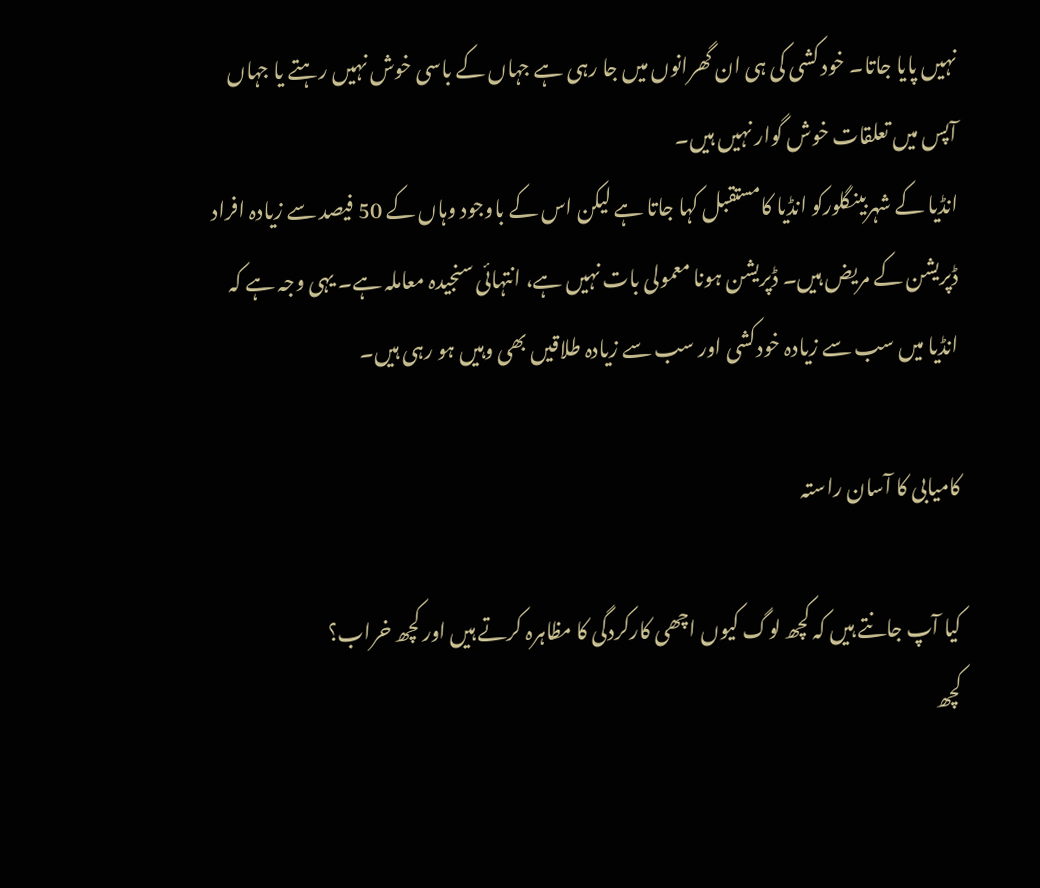نہیں پایا جاتا۔ خود کشی کی ہی ان گھرانوں میں جا رہی ہے جہاں کے باسی خوش نہیں رہتے یا جہاں آپس میں تعلقات خوش گوار نہیں ہیں۔
انڈیا کے شہربینگلورکو انڈیا کامستقبل کہا جاتا ہے لیکن اس کے باوجود وہاں کے 50 فیصد سے زیادہ افراد ڈپریشن کے مریض ہیں۔ ڈپریشن ہونا معمولی بات نہیں ہے، انتہائی سنجیدہ معاملہ ہے۔ یہی وجہ ہے کہ انڈیا میں سب سے زیادہ خودکشی اور سب سے زیادہ طلاقیں بھی وہیں ہو رہی ہیں۔

کامیابی کا آسان راستہ

کیا آپ جانتے ہیں کہ کچھ لوگ کیوں اچھی کارکردگی کا مظاہرہ کرتے ہیں اور کچھ خراب؟
کچھ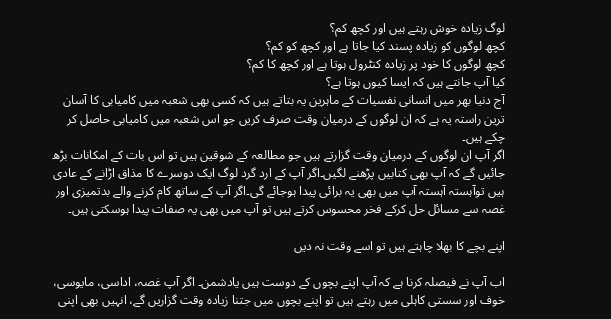لوگ زیادہ خوش رہتے ہیں اور کچھ کم؟
کچھ لوگوں کو زیادہ پسند کیا جاتا ہے اور کچھ کو کم؟
کچھ لوگوں کا خود پر زیادہ کنٹرول ہوتا ہے اور کچھ کا کم؟
کیا آپ جانتے ہیں کہ ایسا کیوں ہوتا ہے؟
آج دنیا بھر میں انسانی نفسیات کے ماہرین یہ بتاتے ہیں کہ کسی بھی شعبہ میں کامیابی کا آسان ترین راستہ یہ ہے کہ ان لوگوں کے درمیان وقت صرف کریں جو اس شعبہ میں کامیابی حاصل کر چکے ہیں۔
اگر آپ ان لوگوں کے درمیان وقت گزارتے ہیں جو مطالعہ کے شوقین ہیں تو اس بات کے امکانات بڑھ جائیں گے کہ آپ بھی کتابیں پڑھنے لگیں۔اگر آپ کے ارد گرد لوگ ایک دوسرے کا مذاق اڑانے کے عادی ہیں توآہستہ آہستہ آپ میں بھی یہ برائی پیدا ہوجائے گی۔اگر آپ کے ساتھ کام کرنے والے بدتمیزی اور غصہ سے مسائل حل کرکے فخر محسوس کرتے ہیں تو آپ میں بھی یہ صفات پیدا ہوسکتی ہیں۔

اپنے بچے کا بھلا چاہتے ہیں تو اسے وقت نہ دیں

اب آپ نے فیصلہ کرنا ہے کہ آپ اپنے بچوں کے دوست ہیں یادشمن۔ اگر آپ غصہ، اداسی، مایوسی، خوف اور سستی کاہلی میں رہتے ہیں تو اپنے بچوں میں جتنا زیادہ وقت گزاریں گے، انہیں بھی اپنی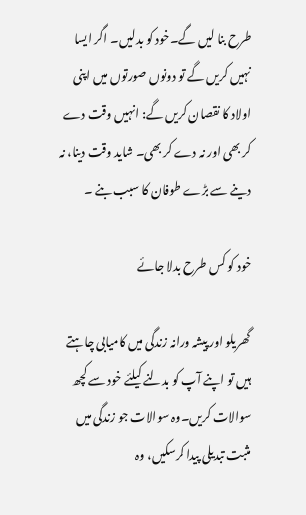طرح بنا لیں گے۔خود کو بدلیں۔ اگر ایسا نہیں کریں گے تو دونوں صورتوں میں اپنی اولاد کا نقصان کریں گے: انہیں وقت دے کر بھی اور نہ دے کر بھی۔ شاید وقت دینا، نہ دینے سے بڑے طوفان کا سبب بنے ۔

خود کو کس طرح بدلا جائے

گھریلو اور پیشہ ورانہ زندگی میں کامیابی چاہتے ہیں تو اپنے آپ کو بدلنے کیلئے خود سے کچھ سوالات کریں۔وہ سوالات جو زندگی میں مثبت تبدیلی پیدا کرسکیں، وہ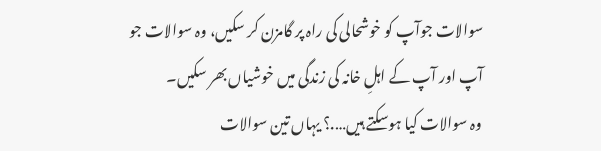سوالات جوآپ کو خوشحالی کی راہ پر گامزن کر سکیں، وہ سوالات جو آپ اور آپ کے اہلِ خانہ کی زندگی میں خوشیاں بھر سکیں۔
وہ سوالات کیا ہوسکتے ہیں….؟ یہاں تین سوالات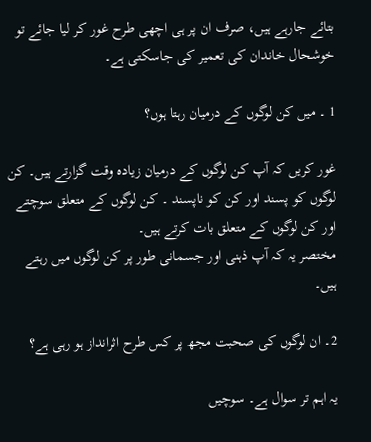بتائے جارہے ہیں، صرف ان پر ہی اچھی طرح غور کر لیا جائے تو خوشحال خاندان کی تعمیر کی جاسکتی ہے۔

1 ۔ میں کن لوگوں کے درمیان رہتا ہوں؟

غور کریں کہ آپ کن لوگوں کے درمیان زیادہ وقت گزارتے ہیں۔ کن لوگوں کو پسند اور کن کو ناپسند ۔ کن لوگوں کے متعلق سوچتے اور کن لوگوں کے متعلق بات کرتے ہیں۔
مختصر یہ کہ آپ ذہنی اور جسمانی طور پر کن لوگوں میں رہتے ہیں۔

2۔ ان لوگوں کی صحبت مجھ پر کس طرح اثرانداز ہو رہی ہے؟

یہ اہم تر سوال ہے۔ سوچیں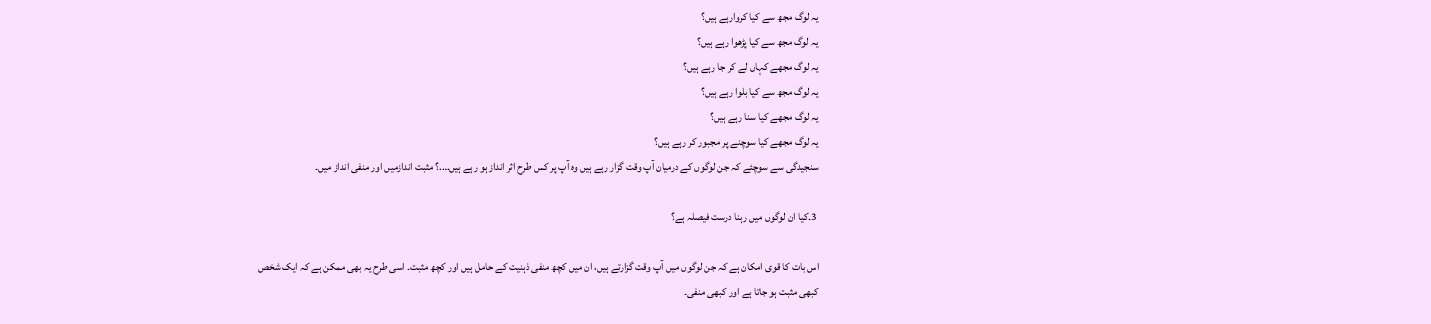یہ لوگ مجھ سے کیا کروارہے ہیں؟
یہ لوگ مجھ سے کیا پڑھوا رہے ہیں؟
یہ لوگ مجھے کہاں لے کر جا رہے ہیں؟
یہ لوگ مجھ سے کیا بلوا رہے ہیں؟
یہ لوگ مجھے کیا سنا رہے ہیں؟
یہ لوگ مجھے کیا سوچنے پر مجبور کر رہے ہیں؟
سنجیدگی سے سوچئے کہ جن لوگوں کے درمیان آپ وقت گزار رہے ہیں وہ آپ پر کس طرح اثر انداز ہو رہے ہیں….؟ مثبت اندازمیں اور منفی انداز میں۔

 3۔کیا ان لوگوں میں رہنا درست فیصلہ ہے؟

اس بات کا قوی امکان ہے کہ جن لوگوں میں آپ وقت گزارتے ہیں، ان میں کچھ منفی ذہنیت کے حامل ہیں اور کچھ مثبت۔ اسی طرح یہ بھی ممکن ہے کہ ایک شخص کبھی مثبت ہو جاتا ہے اور کبھی منفی۔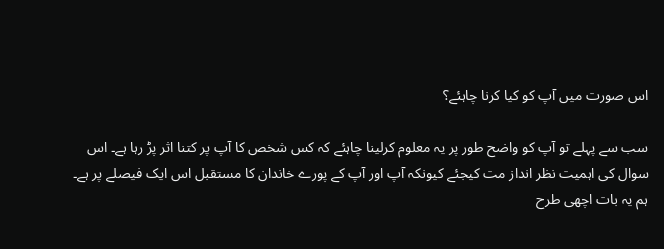اس صورت میں آپ کو کیا کرنا چاہئے؟

سب سے پہلے تو آپ کو واضح طور پر یہ معلوم کرلینا چاہئے کہ کس شخص کا آپ پر کتنا اثر پڑ رہا ہے۔ اس سوال کی اہمیت نظر انداز مت کیجئے کیونکہ آپ اور آپ کے پورے خاندان کا مستقبل اس ایک فیصلے پر ہے۔
ہم یہ بات اچھی طرح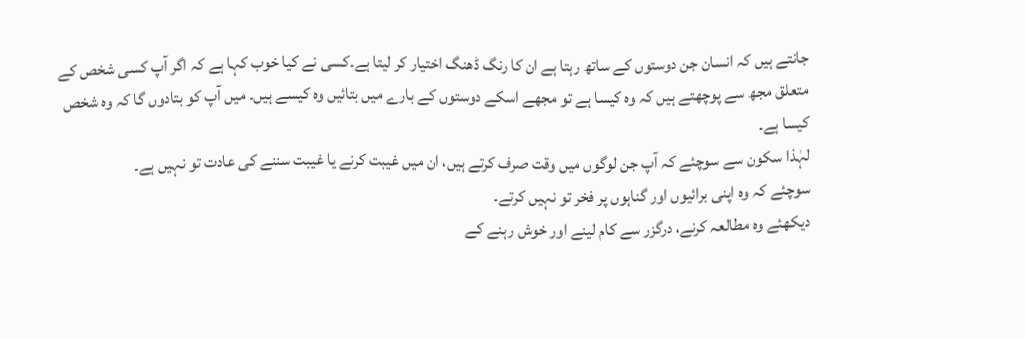جانتے ہیں کہ انسان جن دوستوں کے ساتھ رہتا ہے ان کا رنگ ڈھنگ اختیار کر لیتا ہے۔کسی نے کیا خوب کہا ہے کہ اگر آپ کسی شخص کے متعلق مجھ سے پوچھتے ہیں کہ وہ کیسا ہے تو مجھے اسکے دوستوں کے بارے میں بتائیں وہ کیسے ہیں۔ میں آپ کو بتادوں گا کہ وہ شخص کیسا ہے۔
لہٰذا سکون سے سوچئے کہ آپ جن لوگوں میں وقت صرف کرتے ہیں، ان میں غیبت کرنے یا غیبت سننے کی عادت تو نہیں ہے۔
سوچئے کہ وہ اپنی برائیوں اور گناہوں پر فخر تو نہیں کرتے۔
دیکھئے وہ مطالعہ کرنے، درگزر سے کام لینے اور خوش رہنے کے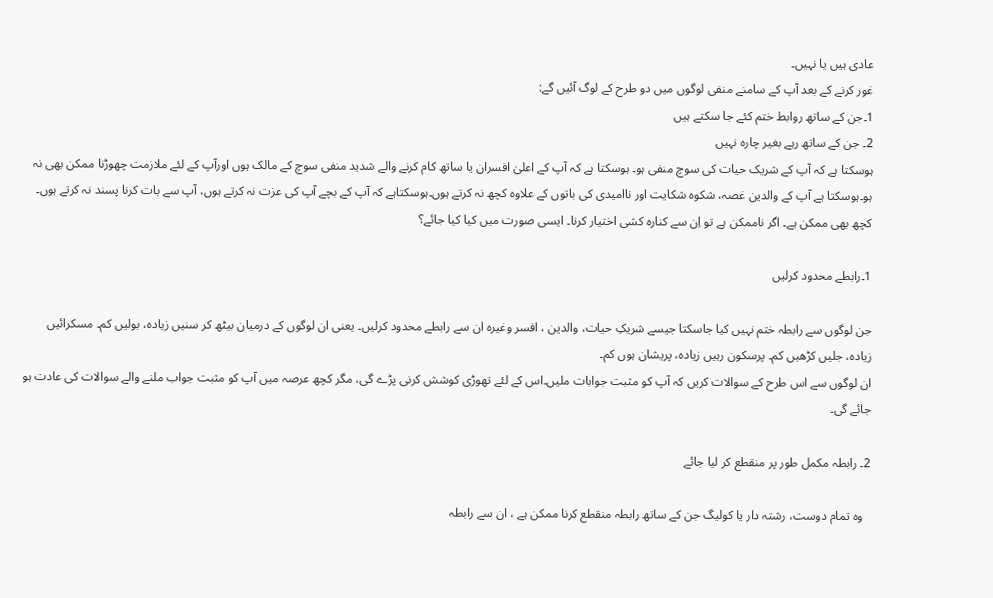عادی ہیں یا نہیں۔
غور کرنے کے بعد آپ کے سامنے منفی لوگوں میں دو طرح کے لوگ آئیں گے:
1۔جن کے ساتھ روابط ختم کئے جا سکتے ہیں
2۔ جن کے ساتھ رہے بغیر چارہ نہیں
ہوسکتا ہے کہ آپ کے شریک حیات کی سوچ منفی ہو۔ ہوسکتا ہے کہ آپ کے اعلیٰ افسران یا ساتھ کام کرنے والے شدید منفی سوچ کے مالک ہوں اورآپ کے لئے ملازمت چھوڑنا ممکن بھی نہ ہو۔ہوسکتا ہے آپ کے والدین غصہ، شکوہ شکایت اور ناامیدی کی باتوں کے علاوہ کچھ نہ کرتے ہوں۔ہوسکتاہے کہ آپ کے بچے آپ کی عزت نہ کرتے ہوں، آپ سے بات کرنا پسند نہ کرتے ہوں۔
کچھ بھی ممکن ہے۔ اگر ناممکن ہے تو اِن سے کنارہ کشی اختیار کرنا۔ ایسی صورت میں کیا کیا جائے؟

1۔رابطے محدود کرلیں

جن لوگوں سے رابطہ ختم نہیں کیا جاسکتا جیسے شریکِ حیات، والدین ، افسر وغیرہ ان سے رابطے محدود کرلیں۔ یعنی ان لوگوں کے درمیان بیٹھ کر سنیں زیادہ، بولیں کم۔ مسکرائیں زیادہ، جلیں کڑھیں کم۔ پرسکون رہیں زیادہ، پریشان ہوں کم۔
ان لوگوں سے اس طرح کے سوالات کریں کہ آپ کو مثبت جوابات ملیں۔اس کے لئے تھوڑی کوشش کرنی پڑے گی، مگر کچھ عرصہ میں آپ کو مثبت جواب ملنے والے سوالات کی عادت ہو جائے گی۔

2۔ رابطہ مکمل طور پر منقطع کر لیا جائے

  وہ تمام دوست، رشتہ دار یا کولیگ جن کے ساتھ رابطہ منقطع کرنا ممکن ہے ، ان سے رابطہ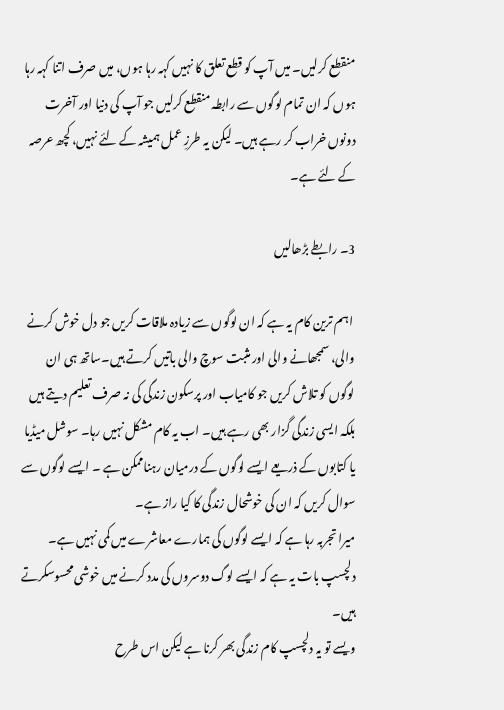منقطع کرلیں۔ میں آپ کو قطع تعلق کا نہیں کہہ رہا ہوں، میں صرف اتنا کہہ رہا ہوں کہ ان تمام لوگوں سے رابطہ منقطع کرلیں جو آپ کی دنیا اور آخرت دونوں خراب کر رہے ہیں۔ لیکن یہ طرزِ عمل ہمیشہ کے لئے نہیں، کچھ عرصہ کے لئے ہے۔

3۔ رابطے بڑھالیں

 اہم ترین کام یہ ہے کہ ان لوگوں سے زیادہ ملاقات کریں جو دل خوش کرنے والی، سمجھانے والی اور مثبت سوچ والی باتیں کرتے ہیں۔ساتھ ہی ان لوگوں کو تلاش کریں جو کامیاب اور پرسکون زندگی کی نہ صرف تعلیم دیتے ہیں بلکہ ایسی زندگی گزار بھی رہے ہیں۔ اب یہ کام مشکل نہیں رہا۔ سوشل میڈیا یا کتابوں کے ذریعے ایسے لوگوں کے درمیان رہناممکن ہے ۔ ایسے لوگوں سے سوال کریں کہ ان کی خوشحال زندگی کا کیا راز ہے۔
میرا تجربہ رہا ہے کہ ایسے لوگوں کی ہمارے معاشرے میں کمی نہیں ہے۔ دلچسپ بات یہ ہے کہ ایسے لوگ دوسروں کی مدد کرنے میں خوشی محسوسکرتے ہیں۔
ویسے تو یہ دلچسپ کام زندگی بھر کرنا ہے لیکن اس طرح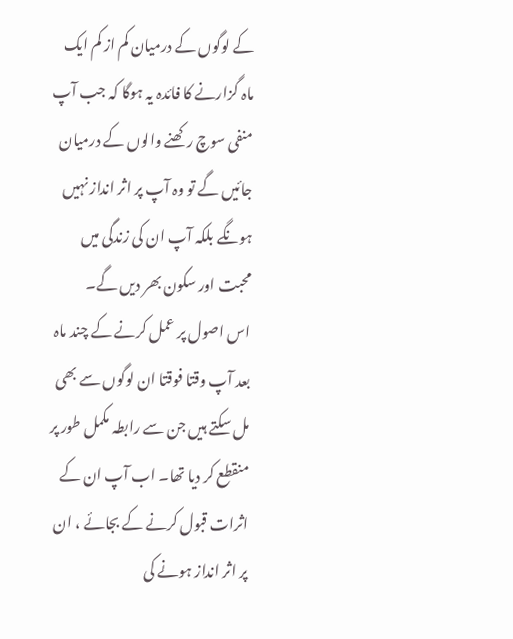کے لوگوں کے درمیان کم از کم ایک ماہ گزارنے کا فائدہ یہ ہوگا کہ جب آپ منفی سوچ رکھنے والوں کے درمیان جائیں گے تو وہ آپ پر اثر انداز نہیں ہونگے بلکہ آپ ان کی زندگی میں محبت اور سکون بھر دیں گے۔
اس اصول پر عمل کرنے کے چند ماہ بعد آپ وقتا فوقتا ان لوگوں سے بھی مل سکتے ہیں جن سے رابطہ مکمل طور پر منقطع کر دیا تھا۔ اب آپ ان کے اثرات قبول کرنے کے بجائے ، ان پر اثر انداز ہونے کی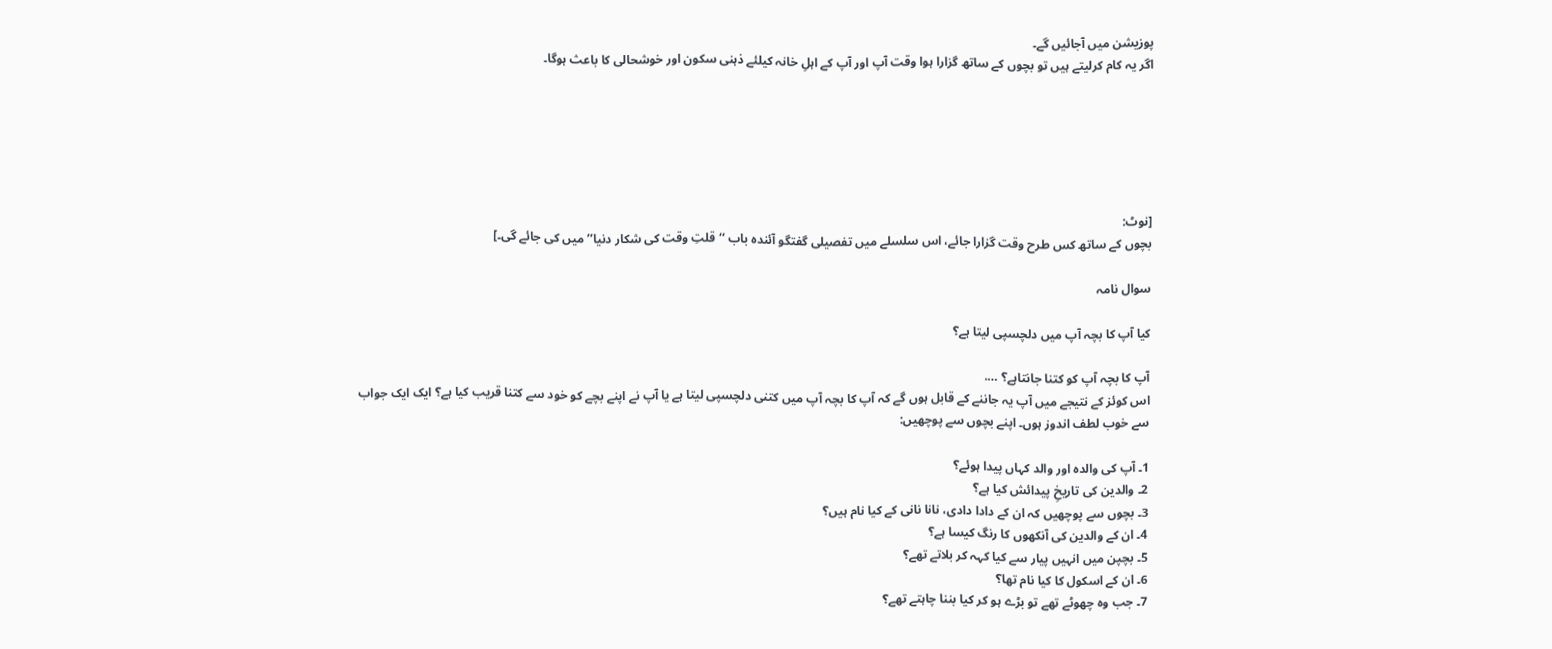پوزیشن میں آجائیں گے۔
اگر یہ کام کرلیتے ہیں تو بچوں کے ساتھ گزارا ہوا وقت آپ اور آپ کے اہلِ خانہ کیلئے ذہنی سکون اور خوشحالی کا باعث ہوگا۔






[نوٹ:
بچوں کے ساتھ کس طرح وقت گزارا جائے، اس سلسلے میں تفصیلی گفتگو آئندہ باب ‘‘قلتِ وقت کی شکار دنیا’’ میں کی جائے گی۔]

سوال نامہ

کیا آپ کا بچہ آپ میں دلچسپی لیتا ہے؟

آپ کا بچہ آپ کو کتنا جانتاہے؟ ….
اس کوئز کے نتیجے میں آپ یہ جاننے کے قابل ہوں گے کہ آپ کا بچہ آپ میں کتنی دلچسپی لیتا ہے یا آپ نے اپنے بچے کو خود سے کتنا قریب کیا ہے؟ ایک ایک جواب سے خوب لطف اندوز ہوں۔ اپنے بچوں سے پوچھیں:

1۔ آپ کی والدہ اور والد کہاں پیدا ہوئے؟
2۔ والدین کی تاریخِ پیدائش کیا ہے؟
3۔ بچوں سے پوچھیں کہ ان کے دادا دادی، نانا نانی کے کیا نام ہیں؟
4۔ ان کے والدین کی آنکھوں کا رنگ کیسا ہے؟
5۔ بچپن میں انہیں پیار سے کیا کہہ کر بلاتے تھے؟
6۔ ان کے اسکول کا کیا نام تھا؟
7۔ جب وہ چھوٹے تھے تو بڑے ہو کر کیا بننا چاہتے تھے؟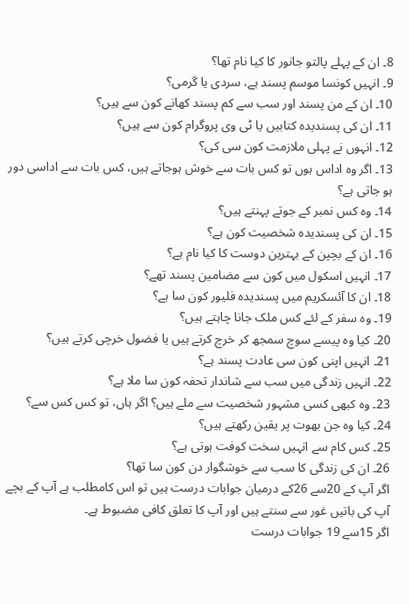8۔ ان کے پہلے پالتو جانور کا کیا نام تھا؟
9۔ انہیں کونسا موسم پسند ہے، سردی یا گرمی؟
10۔ ان کے من پسند اور سب سے کم پسند کھانے کون سے ہیں؟
11۔ ان کی پسندیدہ کتابیں یا ٹی وی پروگرام کون سے ہیں؟
12۔ انہوں نے پہلی ملازمت کون سی کی؟
13۔ اگر وہ اداس ہوں تو کس بات سے خوش ہوجاتے ہیں، کس بات سے اداسی دور ہو جاتی ہے؟
14۔ وہ کس نمبر کے جوتے پہنتے ہیں؟
15۔ ان کی پسندیدہ شخصیت کون ہے؟
16۔ ان کے بچپن کے بہترین دوست کا کیا نام ہے؟
17۔ انہیں اسکول میں کون سے مضامین پسند تھے؟
18۔ ان کا آئسکریم میں پسندیدہ فلیور کون سا ہے؟
19۔ وہ سفر کے لئے کس ملک جانا چاہتے ہیں؟
20۔ کیا وہ پیسے سوچ سمجھ کر خرچ کرتے ہیں یا فضول خرچی کرتے ہیں؟
21۔ انہیں اپنی کون سی عادت پسند ہے؟
22۔ انہیں زندگی میں سب سے شاندار تحفہ کون سا ملا ہے؟
23۔ وہ کبھی کسی مشہور شخصیت سے ملے ہیں؟ اگر ہاں، تو کس کس سے؟
24۔ کیا وہ جن بھوت پر یقین رکھتے ہیں؟
25۔ کس کام سے انہیں سخت کوفت ہوتی ہے؟
26۔ ان کی زندگی کا سب سے خوشگوار دن کون سا تھا؟
اگر آپ کے 20سے 26کے درمیان جوابات درست ہیں تو اس کامطلب ہے آپ کے بچے آپ کی باتیں غور سے سنتے ہیں اور آپ کا تعلق کافی مضبوط ہے۔
اگر 15سے 19 جوابات درست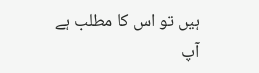ہیں تو اس کا مطلب ہے آپ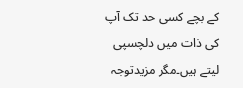کے بچے کسی حد تک آپ کی ذات میں دلچسپی لیتے ہیں۔مگر مزیدتوجہ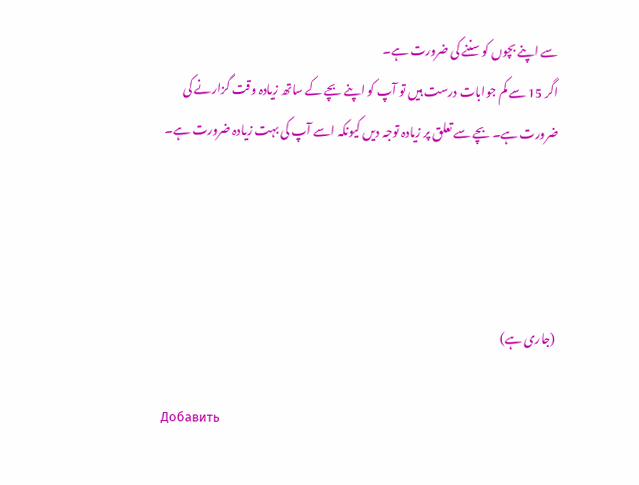سے اپنے بچوں کو سننے کی ضرورت ہے۔
اگر 15 سے کم جوابات درست ہیں تو آپ کو اپنے بچے کے ساتھ زیادہ وقت گزارنے کی ضرورت ہے۔ بچے سے تعلق پر زیادہ توجہ دیں کیونکہ اسے آپ کی بہت زیادہ ضرورت ہے۔




(جاری ہے)

Добавить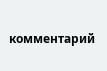комментарий